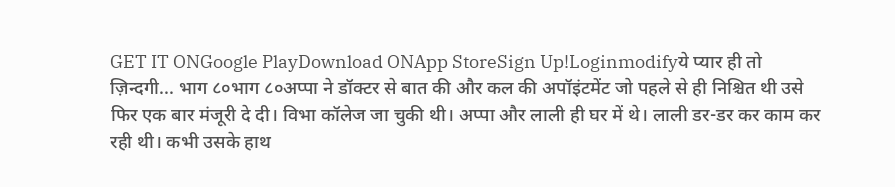GET IT ONGoogle PlayDownload ONApp StoreSign Up!Loginmodifyये प्यार ही तो ज़िन्दगी... भाग ८०भाग ८०अप्पा ने डॉक्टर से बात की और कल की अपॉइंटमेंट जो पहले से ही निश्चित थी उसे फिर एक बार मंजूरी दे दी। विभा कॉलेज जा चुकी थी। अप्पा और लाली ही घर में थे। लाली डर-डर कर काम कर रही थी। कभी उसके हाथ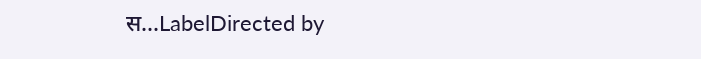स...LabelDirected by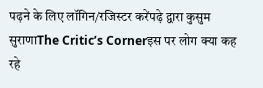पढ़ने के लिए लॉगिन/रजिस्टर करेंपढ़े द्वारा कुसुम सुराणाThe Critic’s Cornerइस पर लोग क्या कह रहे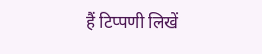हैं टिप्पणी लिखें